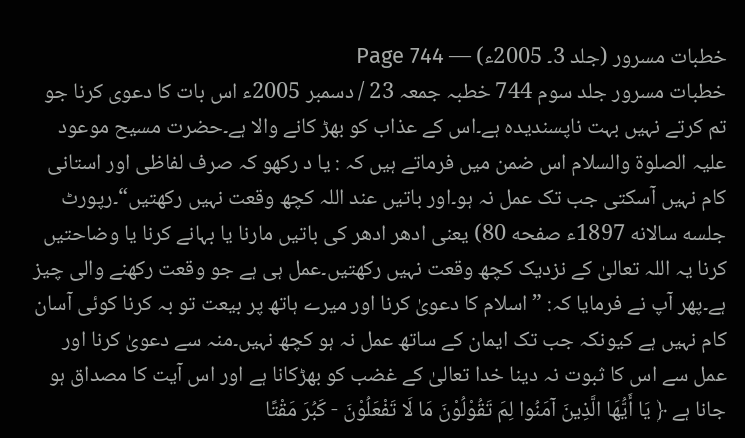خطبات مسرور (جلد 3۔ 2005ء) — Page 744
خطبات مسرور جلد سوم 744 خطبہ جمعہ 23 / دسمبر 2005ء اس بات کا دعوی کرنا جو تم کرتے نہیں بہت ناپسندیدہ ہے۔اس کے عذاب کو بھڑ کانے والا ہے۔حضرت مسیح موعود علیہ الصلوۃ والسلام اس ضمن میں فرماتے ہیں کہ : یا د رکھو کہ صرف لفاظی اور استانی کام نہیں آسکتی جب تک عمل نہ ہو۔اور باتیں عند اللہ کچھ وقعت نہیں رکھتیں“۔رپورٹ جلسه سالانه 1897ء صفحه 80) یعنی ادھر ادھر کی باتیں مارنا یا بہانے کرنا یا وضاحتیں کرنا یہ اللہ تعالیٰ کے نزدیک کچھ وقعت نہیں رکھتیں۔عمل ہی ہے جو وقعت رکھنے والی چیز ہے۔پھر آپ نے فرمایا کہ: ”اسلام کا دعویٰ کرنا اور میرے ہاتھ پر بیعت تو بہ کرنا کوئی آسان کام نہیں ہے کیونکہ جب تک ایمان کے ساتھ عمل نہ ہو کچھ نہیں۔منہ سے دعویٰ کرنا اور عمل سے اس کا ثبوت نہ دینا خدا تعالیٰ کے غضب کو بھڑکانا ہے اور اس آیت کا مصداق ہو جانا ہے ﴿ يَا أَيُّهَا الَّذِينَ آمَنُوا لِمَ تَقُوْلُوْنَ مَا لَا تَفْعَلُوْنَ - كَبُرَ مَقْتًا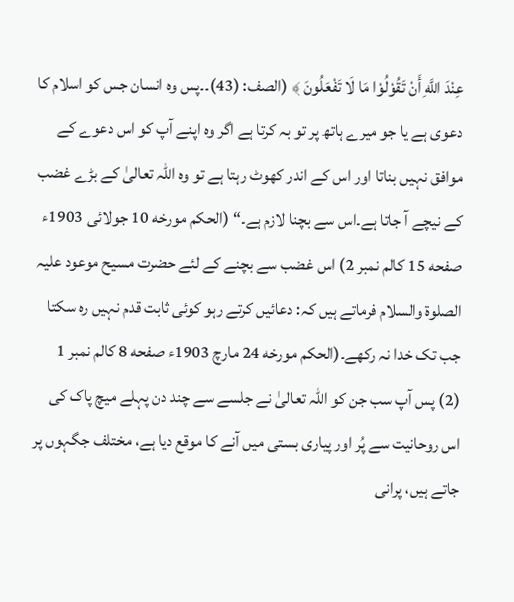عِنْدَ اللَّهِ أَنْ تَقُوْلُوْا مَا لَا تَفْعَلُونَ ﴾ (الصف: (43)۔۔پس وہ انسان جس کو اسلام کا دعوی ہے یا جو میرے ہاتھ پر تو بہ کرتا ہے اگر وہ اپنے آپ کو اس دعوے کے موافق نہیں بناتا اور اس کے اندر کھوٹ رہتا ہے تو وہ اللہ تعالیٰ کے بڑے غضب کے نیچے آ جاتا ہے۔اس سے بچنا لازم ہے۔“ (الحكم مورخه 10 جولائی 1903ء صفحه 15 کالم نمبر 2) اس غضب سے بچنے کے لئے حضرت مسیح موعود علیہ الصلوۃ والسلام فرماتے ہیں کہ: دعائیں کرتے رہو کوئی ثابت قدم نہیں رہ سکتا جب تک خدا نہ رکھے۔(الحكم مورخه 24 مارچ 1903ء صفحه 8 کالم نمبر 1 (2) پس آپ سب جن کو اللہ تعالیٰ نے جلسے سے چند دن پہلے میچ پاک کی اس روحانیت سے پُر اور پیاری بستی میں آنے کا موقع دیا ہے، مختلف جگہوں پر جاتے ہیں، پرانی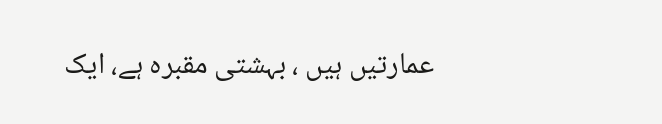عمارتیں ہیں ، بہشتی مقبرہ ہے، ایک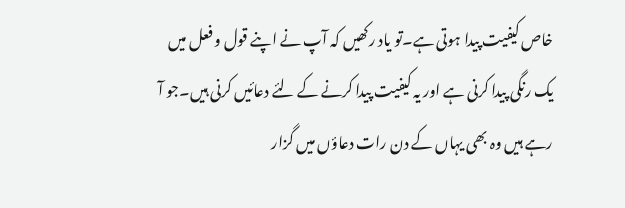خاص کیفیت پیدا ہوتی ہے۔تو یاد رکھیں کہ آپ نے اپنے قول و فعل میں یک رنگی پیدا کرنی ہے اور یہ کیفیت پیدا کرنے کے لئے دعائیں کرنی ہیں۔جو آ رہے ہیں وہ بھی یہاں کے دن رات دعاؤں میں گزار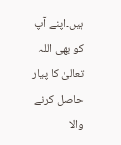ہیں۔اپنے آپ کو بھی اللہ تعالیٰ کا پیار حاصل کرنے والا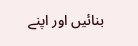بنائیں اور اپنے